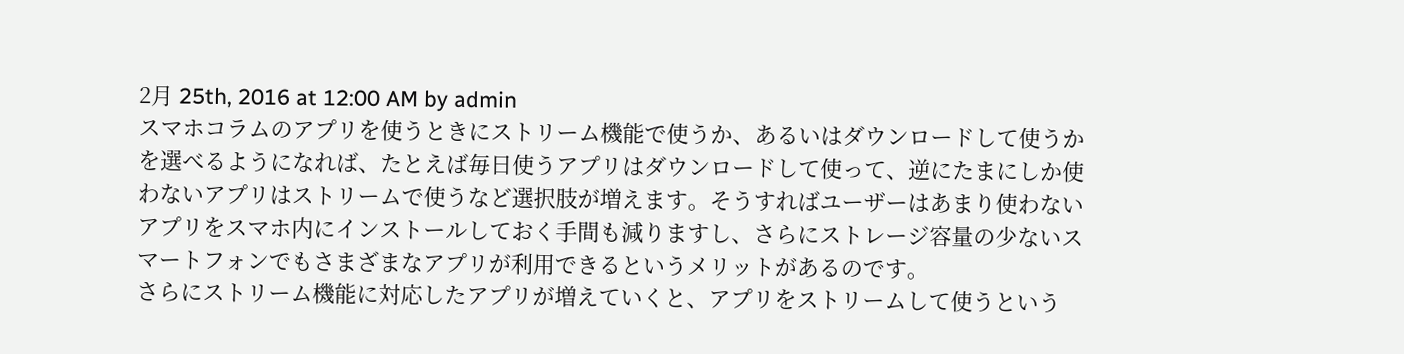2月 25th, 2016 at 12:00 AM by admin
スマホコラムのアプリを使うときにストリーム機能で使うか、あるいはダウンロードして使うかを選べるようになれば、たとえば毎日使うアプリはダウンロードして使って、逆にたまにしか使わないアプリはストリームで使うなど選択肢が増えます。そうすればユーザーはあまり使わないアプリをスマホ内にインストールしておく手間も減りますし、さらにストレージ容量の少ないスマートフォンでもさまざまなアプリが利用できるというメリットがあるのです。
さらにストリーム機能に対応したアプリが増えていくと、アプリをストリームして使うという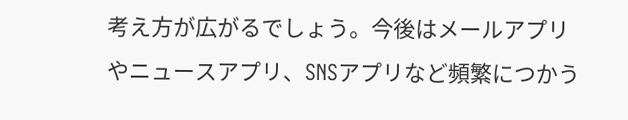考え方が広がるでしょう。今後はメールアプリやニュースアプリ、SNSアプリなど頻繁につかう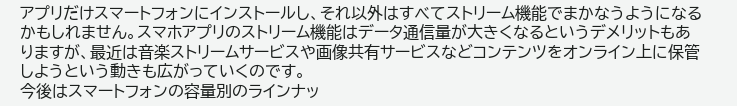アプリだけスマートフォンにインストールし、それ以外はすべてストリーム機能でまかなうようになるかもしれません。スマホアプリのストリーム機能はデータ通信量が大きくなるというデメリットもありますが、最近は音楽ストリームサービスや画像共有サービスなどコンテンツをオンライン上に保管しようという動きも広がっていくのです。
今後はスマートフォンの容量別のラインナッ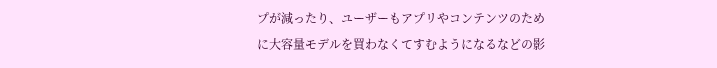プが減ったり、ユーザーもアプリやコンテンツのために大容量モデルを買わなくてすむようになるなどの影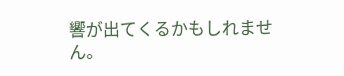響が出てくるかもしれません。